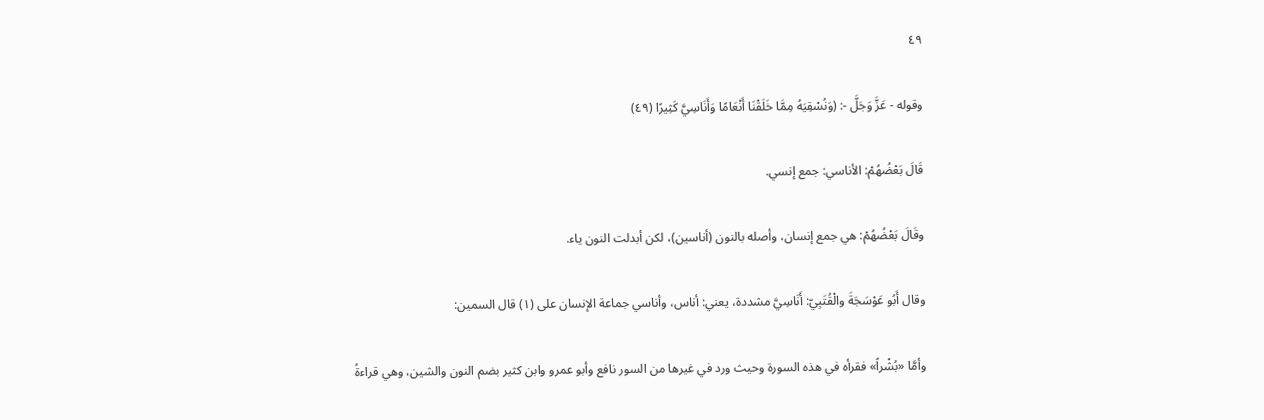٤٩

وقوله - عَزَّ وَجَلَّ -: (وَنُسْقِيَهُ مِمَّا خَلَقْنَا أَنْعَامًا وَأَنَاسِيَّ كَثِيرًا (٤٩)

قَالَ بَعْضُهُمْ: الأناسي: جمع إنسي.

وقَالَ بَعْضُهُمْ: هي جمع إنسان، وأصله بالنون (أناسين)، لكن أبدلت النون ياء.

وقال أَبُو عَوْسَجَةَ والْقُتَبِيّ: أَنَاسِيَّ مشددة، يعني: أناس، وأناسي جماعة الإنسان على (١) قال السمين:

وأمَّا «بُشْراً» فقرأه في هذه السورة وحيث ورد في غيرها من السور نافع وأبو عمرو وابن كثير بضم النون والشين، وهي قراءةُ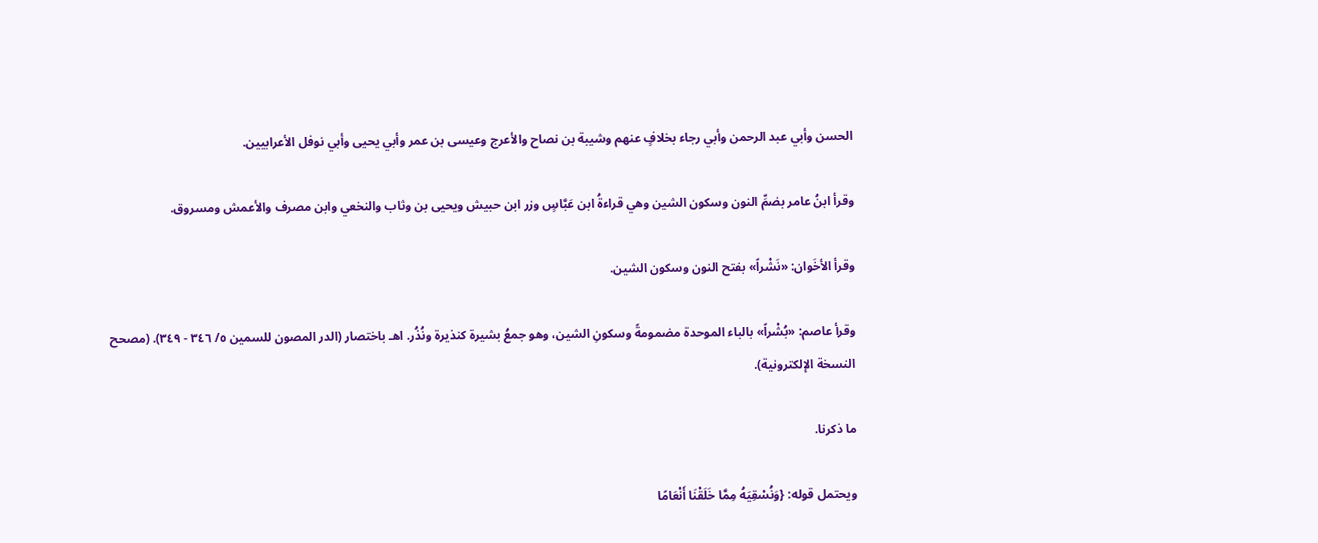الحسن وأبي عبد الرحمن وأبي رجاء بخلافٍ عنهم وشيبة بن نصاح والأعرج وعيسى بن عمر وأبي يحيى وأبي نوفل الأعرابيين.

وقرأ ابنُ عامر بضمِّ النون وسكون الشين وهي قراءةُ ابن عَبَّاسٍ وزر ابن حبيش ويحيى بن وثاب والنخعي وابن مصرف والأعمش ومسروق.

وقرأ الأخَوان: «نَشْراً» بفتح النون وسكون الشين.

وقرأ عاصم: «بُشْراً» بالباء الموحدة مضمومةً وسكونِ الشين، وهو جمعُ بشيرة كنذيرة ونُذُر. اهـ باختصار (الدر المصون للسمين ٥/ ٣٤٦ - ٣٤٩). (مصحح النسخة الإلكترونية).

ما ذكرنا.

ويحتمل قوله: {وَنُسْقِيَهُ مِمَّا خَلَقْنَا أَنْعَامًا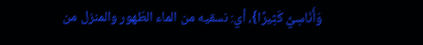وَأَنَاسِيَّ كَثِيرًا}، أي: نسقيه من الماء الطّهور والمنزل من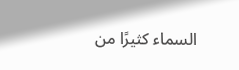السماء كثيرًا من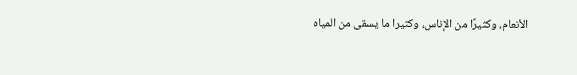الأنعام، وكثيرًا من الإناس، وكثيرا ما يسقى من المياه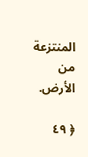المنتزعة من الأرض.

﴿ ٤٩